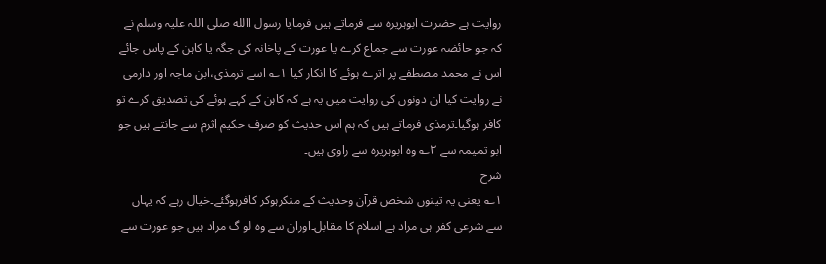روایت ہے حضرت ابوہریرہ سے فرماتے ہیں فرمایا رسول االله صلی اللہ علیہ وسلم نے کہ جو حائضہ عورت سے جماع کرے یا عورت کے پاخانہ کی جگہ یا کاہن کے پاس جائے اس نے محمد مصطفے پر اترے ہوئے کا انکار کیا ۱؎ اسے ترمذی،ابن ماجہ اور دارمی نے روایت کیا ان دونوں کی روایت میں یہ ہے کہ کاہن کے کہے ہوئے کی تصدیق کرے تو کافر ہوگیا۔ترمذی فرماتے ہیں کہ ہم اس حدیث کو صرف حکیم اثرم سے جانتے ہیں جو ابو تمیمہ سے ۲؎ وہ ابوہریرہ سے راوی ہیں۔
شرح
۱؎ یعنی یہ تینوں شخص قرآن وحدیث کے منکرہوکر کافرہوگئے۔خیال رہے کہ یہاں سے شرعی کفر ہی مراد ہے اسلام کا مقابل۔اوران سے وہ لو گ مراد ہیں جو عورت سے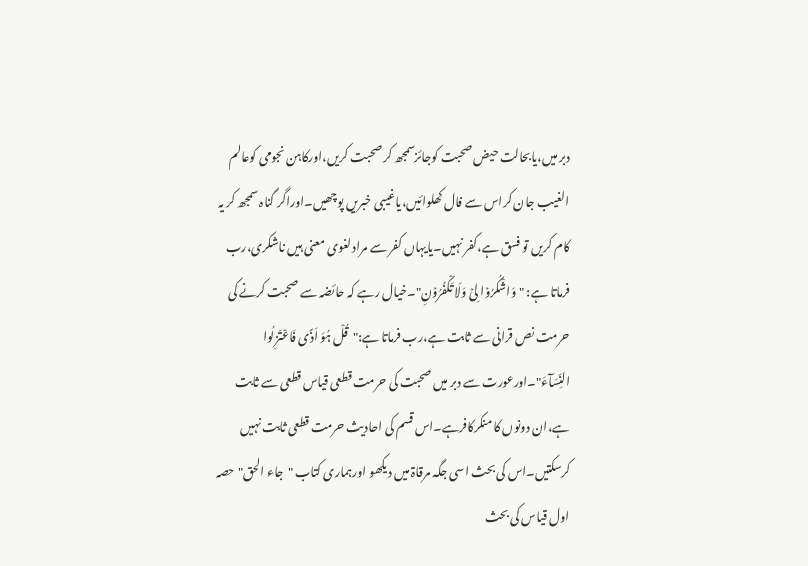دبر میں،یابحالت حیض صحبت کوجائزسمجھ کر صحبت کریں،اورکاہن نجومی کوعالم الغیب جان کراس سے فال کھلوائیں،یاغیبی خبریں پوچھیں۔اوراگر گناہ سمجھ کر یہ کام کریں تو فسق ہے،کفر نہیں۔یایہاں کفر سے مرادلغوی معنی ہیں ناشکری،رب فرماتا ہے: "وَاشْکُرُوۡا لِیۡ وَلَا تَکْفُرُوۡنِ"۔خیال رہے کہ حائضہ سے صحبت کرنے کی حرمت نص قرانی سے ثابت ہے،رب فرماتا ہے:"قُلْ ہُوَ اَذًی فَاعْتَزِلُوا النِّسَآءَ"۔اورعورت سے دبر میں صحبت کی حرمت قطعی قیاس قطعی سے ثابت ہے،ان دونوں کا منکرکافرہے۔اس قسم کی احادیث حرمت قطعی ثابت نہیں کرسکتیں۔اس کی بحث اسی جگہ مرقاۃ میں دیکھو اورہماری کتاب "جاء الحق"حصہ اول قیاس کی بحث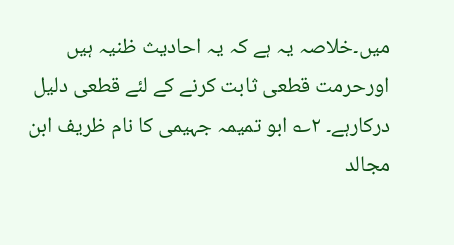میں۔خلاصہ یہ ہے کہ یہ احادیث ظنیہ ہیں اورحرمت قطعی ثابت کرنے کے لئے قطعی دلیل درکارہے۔ ۲؎ ابو تمیمہ جہیمی کا نام ظریف ابن مجالد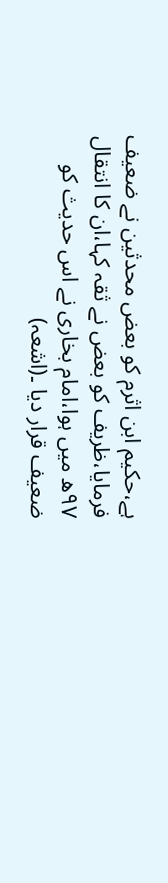ہے،حکیم ابن اثرم کو بعض محدثین نے ضعیف فرمایا،ظریف کو بعض نے ثقہ کہا،ان کا انتقال ۹۷ھ میں ہوا،امام بخاری نے اس حدیث کو ضعیف قرار دیا ۔(اشعہ)